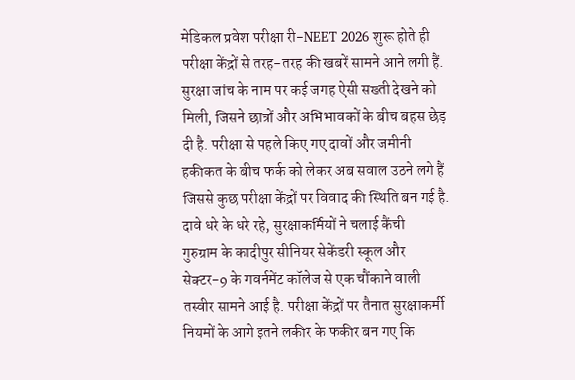मेडिकल प्रवेश परीक्षा री-NEET 2026 शुरू होते ही परीक्षा केंद्रों से तरह-तरह की खबरें सामने आने लगी हैं. सुरक्षा जांच के नाम पर कई जगह ऐसी सख्ती देखने को मिली, जिसने छात्रों और अभिभावकों के बीच बहस छेड़ दी है. परीक्षा से पहले किए गए दावों और जमीनी हकीकत के बीच फर्क को लेकर अब सवाल उठने लगे हैं जिससे कुछ परीक्षा केंद्रों पर विवाद की स्थिति बन गई है.
दावे धरे के धरे रहे, सुरक्षाकर्मियों ने चलाई कैंची
गुरुग्राम के कादीपुर सीनियर सेकेंडरी स्कूल और सेक्टर-9 के गवर्नमेंट कॉलेज से एक चौंकाने वाली तस्वीर सामने आई है. परीक्षा केंद्रों पर तैनात सुरक्षाकर्मी नियमों के आगे इतने लकीर के फकीर बन गए कि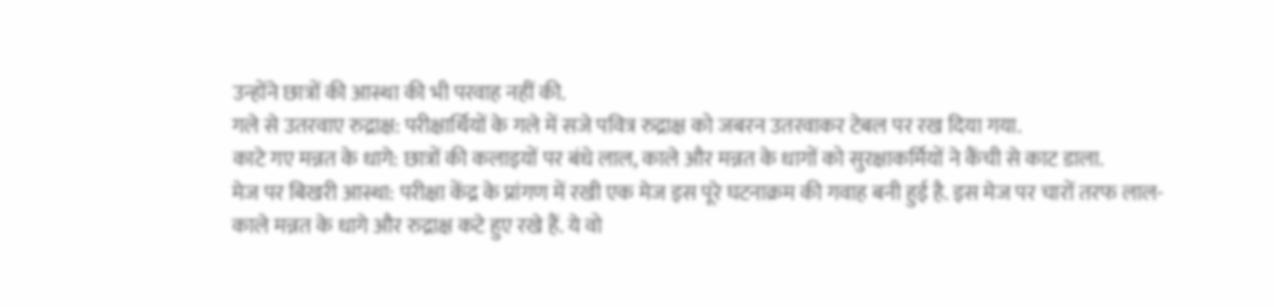उन्होंने छात्रों की आस्था की भी परवाह नहीं की.
गले से उतरवाए रुद्राक्ष: परीक्षार्थियों के गले में सजे पवित्र रुद्राक्ष को जबरन उतरवाकर टेबल पर रख दिया गया.
काटे गए मन्नत के धागे: छात्रों की कलाइयों पर बंधे लाल, काले और मन्नत के धागों को सुरक्षाकर्मियों ने कैंची से काट डाला.
मेज पर बिखरी आस्था: परीक्षा केंद्र के प्रांगण में रखी एक मेज इस पूरे घटनाक्रम की गवाह बनी हुई है. इस मेज पर चारों तरफ लाल-काले मन्नत के धागे और रुद्राक्ष कटे हुए रखे हैं. ये वो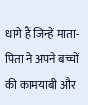धागे हैं जिन्हें माता-पिता ने अपने बच्चों की कामयाबी और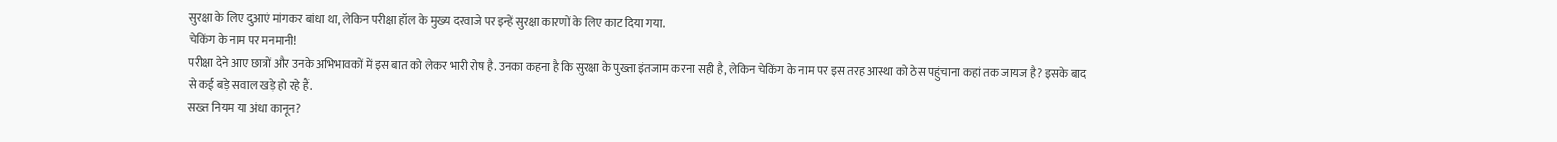सुरक्षा के लिए दुआएं मांगकर बांधा था, लेकिन परीक्षा हॉल के मुख्य दरवाजे पर इन्हें सुरक्षा कारणों के लिए काट दिया गया.
चेकिंग के नाम पर मनमानी!
परीक्षा देने आए छात्रों और उनके अभिभावकों में इस बात को लेकर भारी रोष है. उनका कहना है कि सुरक्षा के पुख्ता इंतजाम करना सही है, लेकिन चेकिंग के नाम पर इस तरह आस्था को ठेस पहुंचाना कहां तक जायज है? इसके बाद से कई बड़े सवाल खड़े हो रहे हैं.
सख्त नियम या अंधा कानून?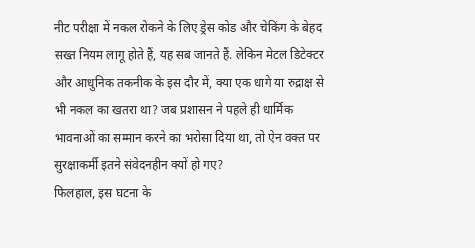नीट परीक्षा में नकल रोकने के लिए ड्रेस कोड और चेकिंग के बेहद सख्त नियम लागू होते हैं, यह सब जानते हैं. लेकिन मेटल डिटेक्टर और आधुनिक तकनीक के इस दौर में, क्या एक धागे या रुद्राक्ष से भी नकल का खतरा था? जब प्रशासन ने पहले ही धार्मिक भावनाओं का सम्मान करने का भरोसा दिया था, तो ऐन वक्त पर सुरक्षाकर्मी इतने संवेदनहीन क्यों हो गए?
फिलहाल, इस घटना के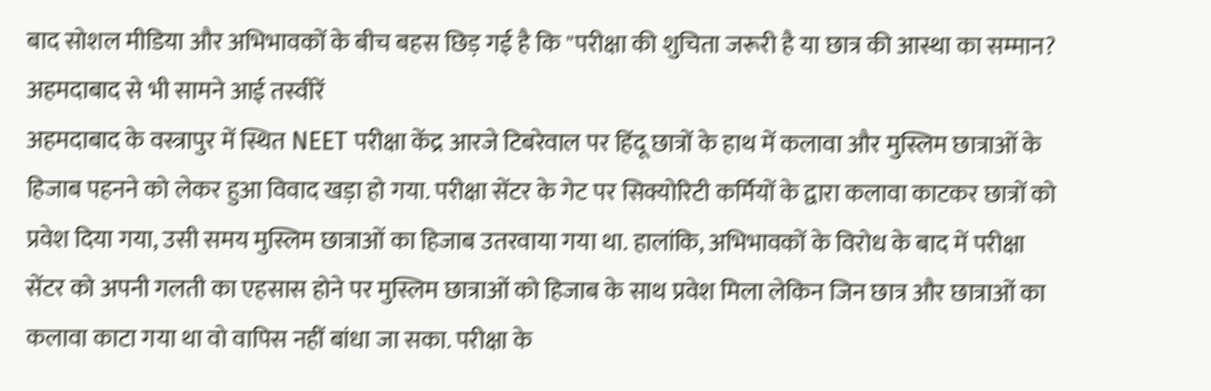बाद सोशल मीडिया और अभिभावकों के बीच बहस छिड़ गई है कि "परीक्षा की शुचिता जरूरी है या छात्र की आस्था का सम्मान?
अहमदाबाद से भी सामने आई तस्वीरें
अहमदाबाद के वस्त्रापुर में स्थित NEET परीक्षा केंद्र आरजे टिबरेवाल पर हिंदू छात्रों के हाथ में कलावा और मुस्लिम छात्राओं के हिजाब पहनने को लेकर हुआ विवाद खड़ा हो गया. परीक्षा सेंटर के गेट पर सिक्योरिटी कर्मियों के द्वारा कलावा काटकर छात्रों को प्रवेश दिया गया, उसी समय मुस्लिम छात्राओं का हिजाब उतरवाया गया था. हालांकि, अभिभावकों के विरोध के बाद में परीक्षा सेंटर को अपनी गलती का एहसास होने पर मुस्लिम छात्राओं को हिजाब के साथ प्रवेश मिला लेकिन जिन छात्र और छात्राओं का कलावा काटा गया था वो वापिस नहीं बांधा जा सका. परीक्षा के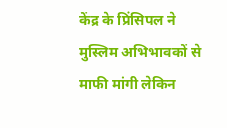केंद्र के प्रिंसिपल ने मुस्लिम अभिभावकों से माफी मांगी लेकिन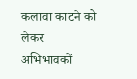कलावा काटने को लेकर अभिभावकों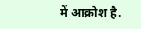में आक्रोश है.